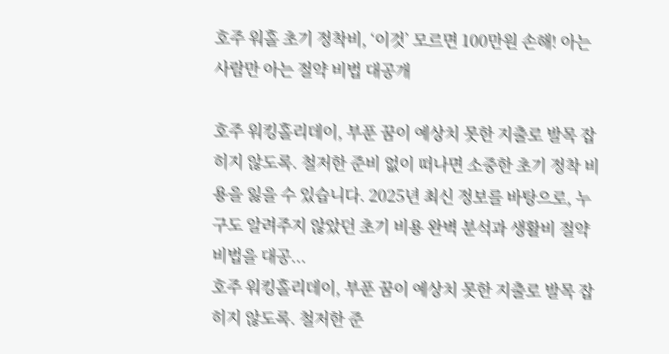호주 워홀 초기 정착비, ‘이것’ 모르면 100만원 손해! 아는 사람만 아는 절약 비법 대공개

호주 워킹홀리데이, 부푼 꿈이 예상치 못한 지출로 발목 잡히지 않도록. 철저한 준비 없이 떠나면 소중한 초기 정착 비용을 잃을 수 있습니다. 2025년 최신 정보를 바탕으로, 누구도 알려주지 않았던 초기 비용 완벽 분석과 생활비 절약 비법을 대공...
호주 워킹홀리데이, 부푼 꿈이 예상치 못한 지출로 발목 잡히지 않도록. 철저한 준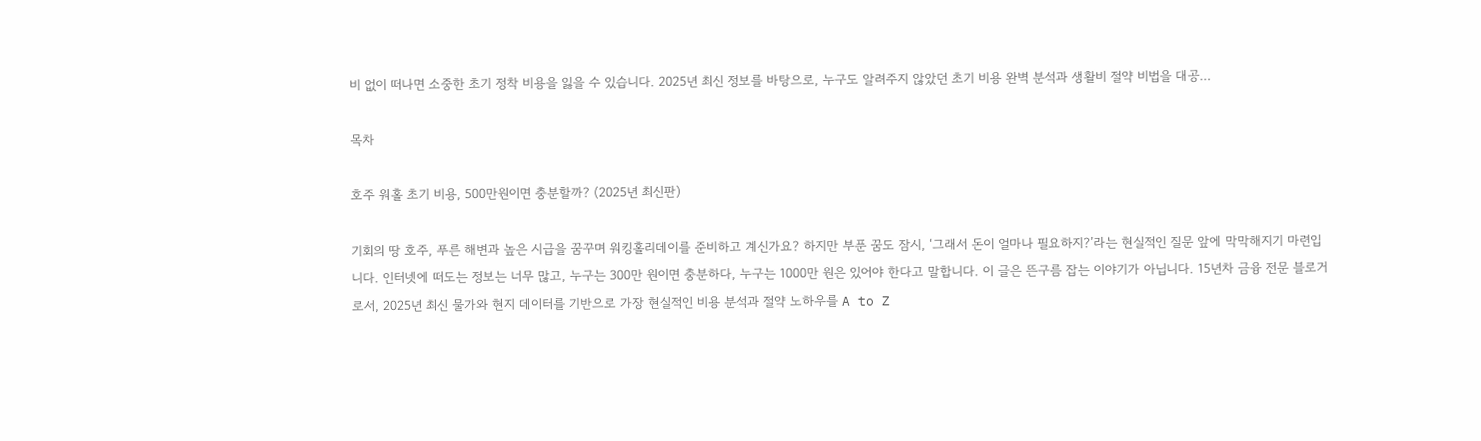비 없이 떠나면 소중한 초기 정착 비용을 잃을 수 있습니다. 2025년 최신 정보를 바탕으로, 누구도 알려주지 않았던 초기 비용 완벽 분석과 생활비 절약 비법을 대공…

목차

호주 워홀 초기 비용, 500만원이면 충분할까? (2025년 최신판)

기회의 땅 호주, 푸른 해변과 높은 시급을 꿈꾸며 워킹홀리데이를 준비하고 계신가요? 하지만 부푼 꿈도 잠시, ‘그래서 돈이 얼마나 필요하지?’라는 현실적인 질문 앞에 막막해지기 마련입니다. 인터넷에 떠도는 정보는 너무 많고, 누구는 300만 원이면 충분하다, 누구는 1000만 원은 있어야 한다고 말합니다. 이 글은 뜬구름 잡는 이야기가 아닙니다. 15년차 금융 전문 블로거로서, 2025년 최신 물가와 현지 데이터를 기반으로 가장 현실적인 비용 분석과 절약 노하우를 A to Z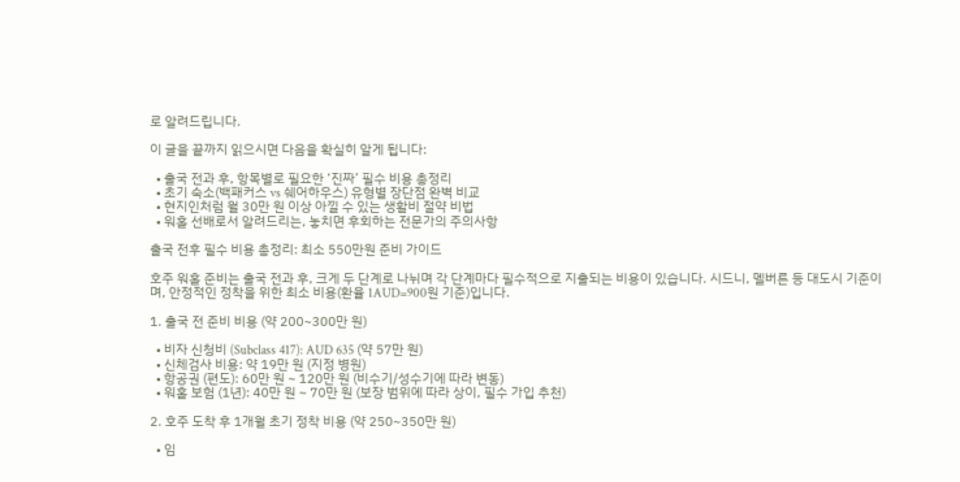로 알려드립니다.

이 글을 끝까지 읽으시면 다음을 확실히 알게 됩니다:

  • 출국 전과 후, 항목별로 필요한 ‘진짜’ 필수 비용 총정리
  • 초기 숙소(백패커스 vs 쉐어하우스) 유형별 장단점 완벽 비교
  • 현지인처럼 월 30만 원 이상 아낄 수 있는 생활비 절약 비법
  • 워홀 선배로서 알려드리는, 놓치면 후회하는 전문가의 주의사항

출국 전후 필수 비용 총정리: 최소 550만원 준비 가이드

호주 워홀 준비는 출국 전과 후, 크게 두 단계로 나뉘며 각 단계마다 필수적으로 지출되는 비용이 있습니다. 시드니, 멜버른 등 대도시 기준이며, 안정적인 정착을 위한 최소 비용(환율 1AUD=900원 기준)입니다.

1. 출국 전 준비 비용 (약 200~300만 원)

  • 비자 신청비 (Subclass 417): AUD 635 (약 57만 원)
  • 신체검사 비용: 약 19만 원 (지정 병원)
  • 항공권 (편도): 60만 원 ~ 120만 원 (비수기/성수기에 따라 변동)
  • 워홀 보험 (1년): 40만 원 ~ 70만 원 (보장 범위에 따라 상이, 필수 가입 추천)

2. 호주 도착 후 1개월 초기 정착 비용 (약 250~350만 원)

  • 임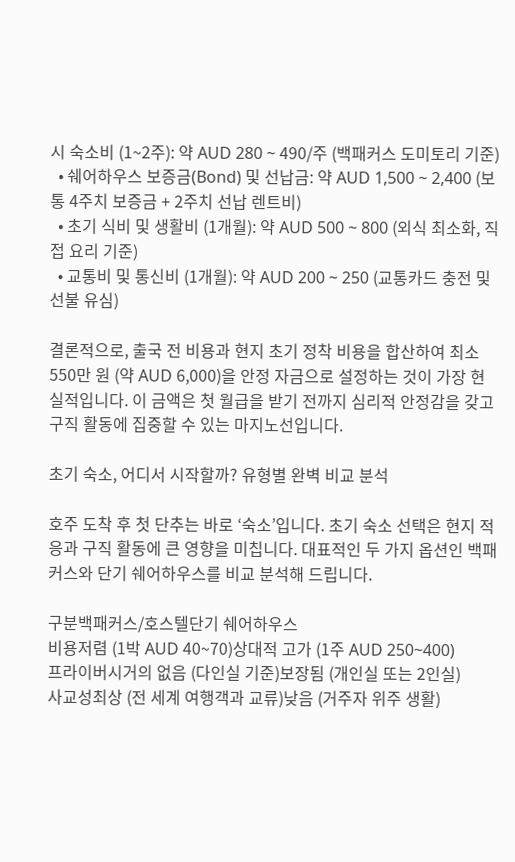시 숙소비 (1~2주): 약 AUD 280 ~ 490/주 (백패커스 도미토리 기준)
  • 쉐어하우스 보증금(Bond) 및 선납금: 약 AUD 1,500 ~ 2,400 (보통 4주치 보증금 + 2주치 선납 렌트비)
  • 초기 식비 및 생활비 (1개월): 약 AUD 500 ~ 800 (외식 최소화, 직접 요리 기준)
  • 교통비 및 통신비 (1개월): 약 AUD 200 ~ 250 (교통카드 충전 및 선불 유심)

결론적으로, 출국 전 비용과 현지 초기 정착 비용을 합산하여 최소 550만 원 (약 AUD 6,000)을 안정 자금으로 설정하는 것이 가장 현실적입니다. 이 금액은 첫 월급을 받기 전까지 심리적 안정감을 갖고 구직 활동에 집중할 수 있는 마지노선입니다.

초기 숙소, 어디서 시작할까? 유형별 완벽 비교 분석

호주 도착 후 첫 단추는 바로 ‘숙소’입니다. 초기 숙소 선택은 현지 적응과 구직 활동에 큰 영향을 미칩니다. 대표적인 두 가지 옵션인 백패커스와 단기 쉐어하우스를 비교 분석해 드립니다.

구분백패커스/호스텔단기 쉐어하우스
비용저렴 (1박 AUD 40~70)상대적 고가 (1주 AUD 250~400)
프라이버시거의 없음 (다인실 기준)보장됨 (개인실 또는 2인실)
사교성최상 (전 세계 여행객과 교류)낮음 (거주자 위주 생활)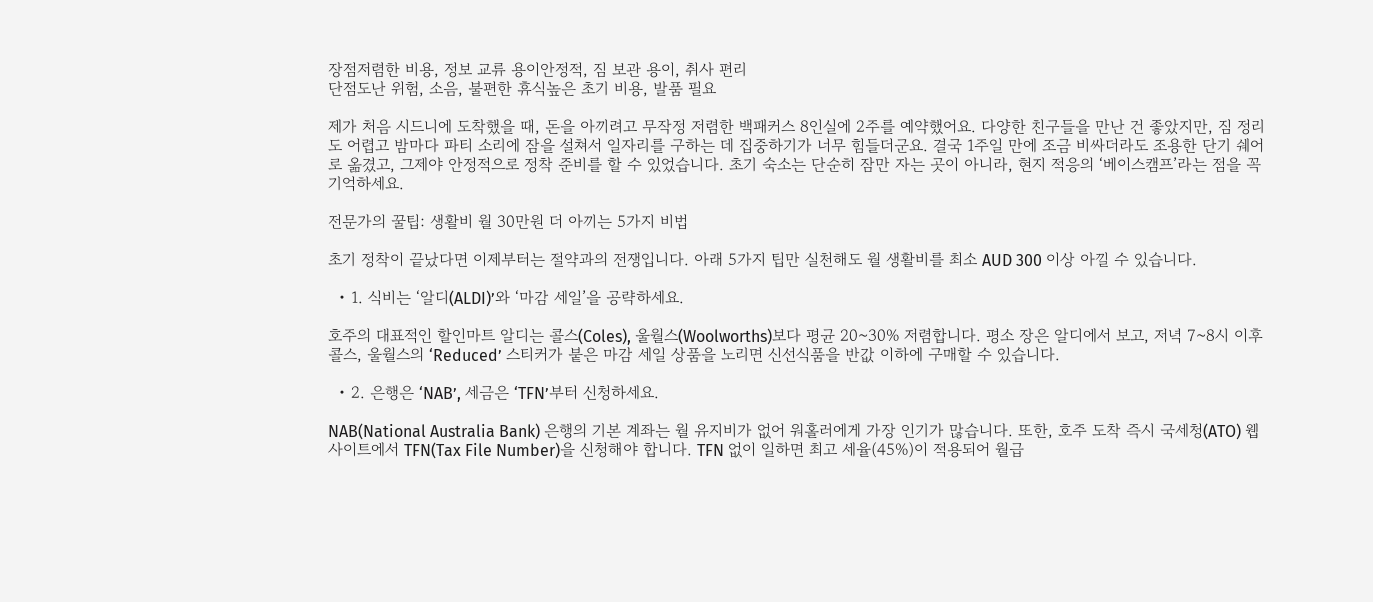장점저렴한 비용, 정보 교류 용이안정적, 짐 보관 용이, 취사 편리
단점도난 위험, 소음, 불편한 휴식높은 초기 비용, 발품 필요

제가 처음 시드니에 도착했을 때, 돈을 아끼려고 무작정 저렴한 백패커스 8인실에 2주를 예약했어요. 다양한 친구들을 만난 건 좋았지만, 짐 정리도 어렵고 밤마다 파티 소리에 잠을 설쳐서 일자리를 구하는 데 집중하기가 너무 힘들더군요. 결국 1주일 만에 조금 비싸더라도 조용한 단기 쉐어로 옮겼고, 그제야 안정적으로 정착 준비를 할 수 있었습니다. 초기 숙소는 단순히 잠만 자는 곳이 아니라, 현지 적응의 ‘베이스캠프’라는 점을 꼭 기억하세요.

전문가의 꿀팁: 생활비 월 30만원 더 아끼는 5가지 비법

초기 정착이 끝났다면 이제부터는 절약과의 전쟁입니다. 아래 5가지 팁만 실천해도 월 생활비를 최소 AUD 300 이상 아낄 수 있습니다.

  • 1. 식비는 ‘알디(ALDI)’와 ‘마감 세일’을 공략하세요.

호주의 대표적인 할인마트 알디는 콜스(Coles), 울월스(Woolworths)보다 평균 20~30% 저렴합니다. 평소 장은 알디에서 보고, 저녁 7~8시 이후 콜스, 울월스의 ‘Reduced’ 스티커가 붙은 마감 세일 상품을 노리면 신선식품을 반값 이하에 구매할 수 있습니다.

  • 2. 은행은 ‘NAB’, 세금은 ‘TFN’부터 신청하세요.

NAB(National Australia Bank) 은행의 기본 계좌는 월 유지비가 없어 워홀러에게 가장 인기가 많습니다. 또한, 호주 도착 즉시 국세청(ATO) 웹사이트에서 TFN(Tax File Number)을 신청해야 합니다. TFN 없이 일하면 최고 세율(45%)이 적용되어 월급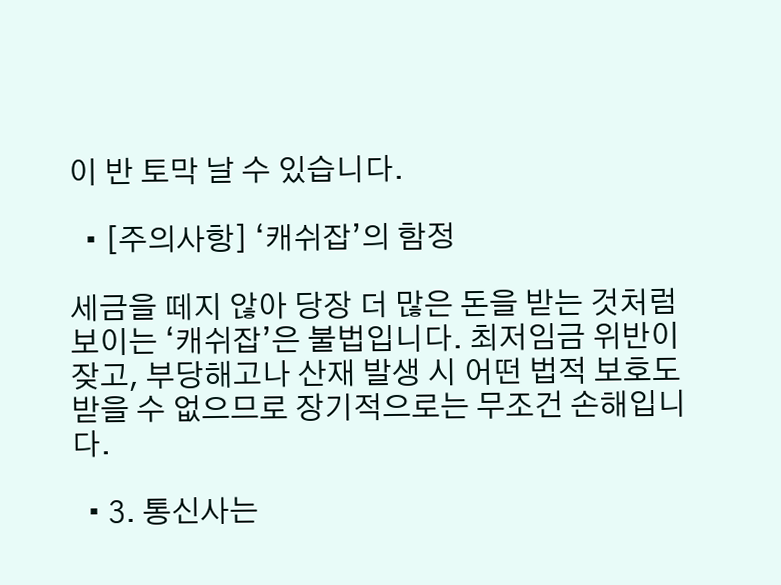이 반 토막 날 수 있습니다.

  • [주의사항] ‘캐쉬잡’의 함정

세금을 떼지 않아 당장 더 많은 돈을 받는 것처럼 보이는 ‘캐쉬잡’은 불법입니다. 최저임금 위반이 잦고, 부당해고나 산재 발생 시 어떤 법적 보호도 받을 수 없으므로 장기적으로는 무조건 손해입니다.

  • 3. 통신사는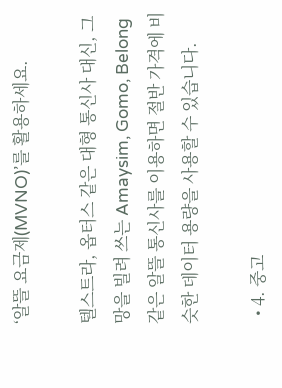‘알뜰 요금제(MVNO)’를 활용하세요.

텔스트라, 옵터스 같은 대형 통신사 대신, 그 망을 빌려 쓰는 Amaysim, Gomo, Belong 같은 알뜰 통신사를 이용하면 절반 가격에 비슷한 데이터 용량을 사용할 수 있습니다.

  • 4. 중고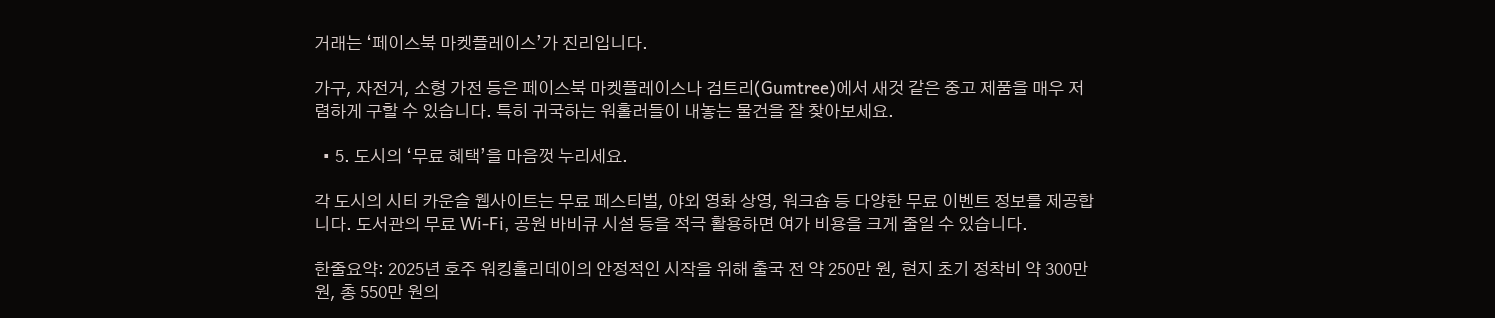거래는 ‘페이스북 마켓플레이스’가 진리입니다.

가구, 자전거, 소형 가전 등은 페이스북 마켓플레이스나 검트리(Gumtree)에서 새것 같은 중고 제품을 매우 저렴하게 구할 수 있습니다. 특히 귀국하는 워홀러들이 내놓는 물건을 잘 찾아보세요.

  • 5. 도시의 ‘무료 혜택’을 마음껏 누리세요.

각 도시의 시티 카운슬 웹사이트는 무료 페스티벌, 야외 영화 상영, 워크숍 등 다양한 무료 이벤트 정보를 제공합니다. 도서관의 무료 Wi-Fi, 공원 바비큐 시설 등을 적극 활용하면 여가 비용을 크게 줄일 수 있습니다.

한줄요약: 2025년 호주 워킹홀리데이의 안정적인 시작을 위해 출국 전 약 250만 원, 현지 초기 정착비 약 300만 원, 총 550만 원의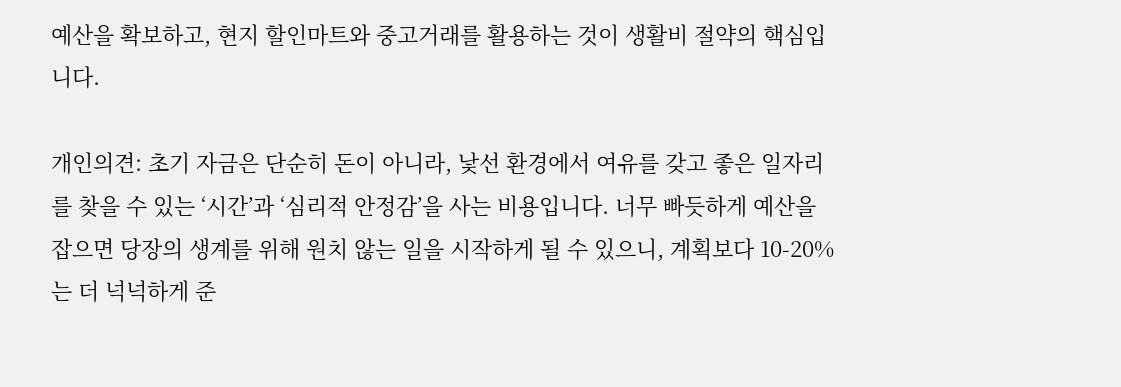예산을 확보하고, 현지 할인마트와 중고거래를 활용하는 것이 생활비 절약의 핵심입니다.

개인의견: 초기 자금은 단순히 돈이 아니라, 낯선 환경에서 여유를 갖고 좋은 일자리를 찾을 수 있는 ‘시간’과 ‘심리적 안정감’을 사는 비용입니다. 너무 빠듯하게 예산을 잡으면 당장의 생계를 위해 원치 않는 일을 시작하게 될 수 있으니, 계획보다 10-20%는 더 넉넉하게 준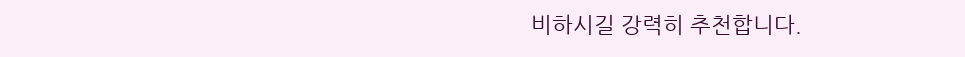비하시길 강력히 추천합니다.